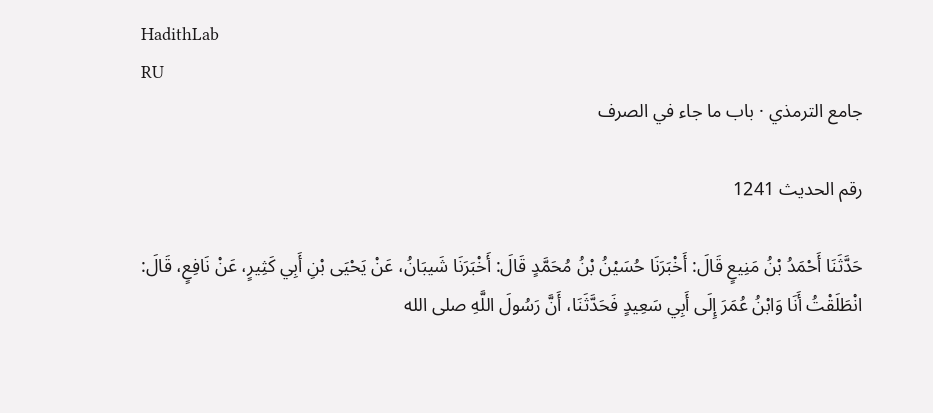HadithLab
RU
جامع الترمذي · باب ما جاء في الصرف

رقم الحديث 1241

حَدَّثَنَا أَحْمَدُ بْنُ مَنِيعٍ قَالَ: أَخْبَرَنَا حُسَيْنُ بْنُ مُحَمَّدٍ قَالَ: أَخْبَرَنَا شَيبَانُ، عَنْ يَحْيَى بْنِ أَبِي كَثِيرٍ، عَنْ نَافِعٍ، قَالَ: انْطَلَقْتُ أَنَا وَابْنُ عُمَرَ إِلَى أَبِي سَعِيدٍ فَحَدَّثَنَا، أَنَّ رَسُولَ اللَّهِ صلى الله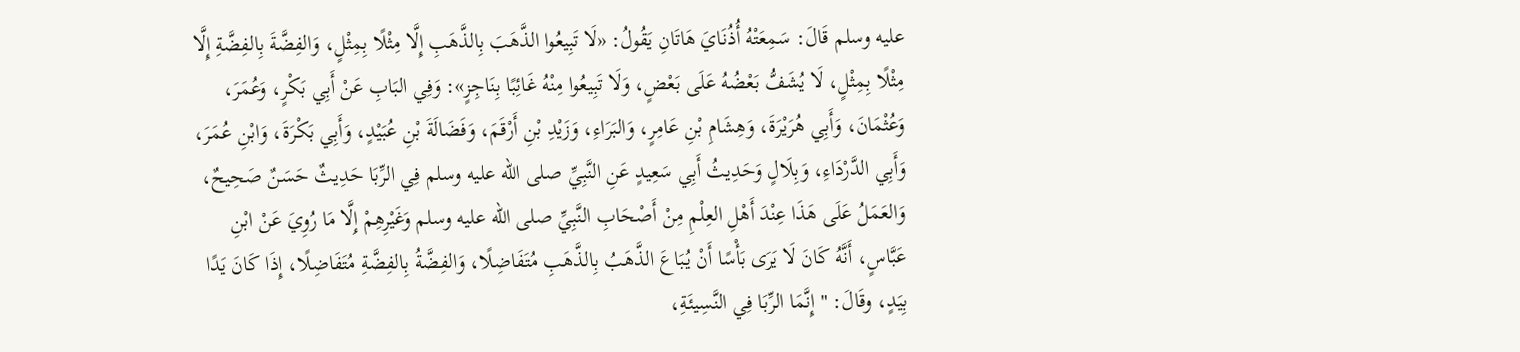عليه وسلم قَالَ: سَمِعَتْهُ أُذُنَايَ هَاتَانِ يَقُولُ: «لَا تَبِيعُوا الذَّهَبَ بِالذَّهَبِ إِلَّا مِثْلًا بِمِثْلٍ، وَالفِضَّةَ بِالفِضَّةِ إِلَّا مِثْلًا بِمِثْلٍ، لَا يُشَفُّ بَعْضُهُ عَلَى بَعْضٍ، وَلَا تَبِيعُوا مِنْهُ غَائِبًا بِنَاجِزٍ»: وَفِي البَابِ عَنْ أَبِي بَكْرٍ، وَعُمَرَ، وَعُثْمَانَ، وَأَبِي هُرَيْرَةَ، وَهِشَامِ بْنِ عَامِرٍ، وَالبَرَاءِ، وَزَيْدِ بْنِ أَرْقَمَ، وَفَضَالَةَ بْنِ عُبَيْدٍ، وَأَبِي بَكْرَةَ، وَابْنِ عُمَرَ، وَأَبِي الدَّرْدَاءِ، وَبِلَالٍ وَحَدِيثُ أَبِي سَعِيدٍ عَنِ النَّبِيِّ صلى الله عليه وسلم فِي الرِّبَا حَدِيثٌ حَسَنٌ صَحِيحٌ، وَالعَمَلُ عَلَى هَذَا عِنْدَ أَهْلِ العِلْمِ مِنْ أَصْحَابِ النَّبِيِّ صلى الله عليه وسلم وَغَيْرِهِمْ إِلَّا مَا رُوِيَ عَنْ ابْنِ عَبَّاسٍ، أَنَّهُ كَانَ لَا يَرَى بَأْسًا أَنْ يُبَاعَ الذَّهَبُ بِالذَّهَبِ مُتَفَاضِلًا، وَالفِضَّةُ بِالفِضَّةِ مُتَفَاضِلًا، إِذَا كَانَ يَدًا بِيَدٍ، وقَالَ: " إِنَّمَا الرِّبَا فِي النَّسِيئَةِ،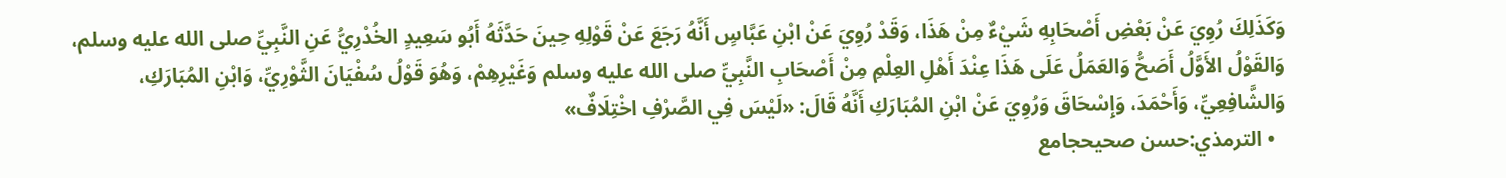وَكَذَلِكَ رُوِيَ عَنْ بَعْضِ أَصْحَابِهِ شَيْءٌ مِنْ هَذَا، وَقَدْ رُوِيَ عَنْ ابْنِ عَبَّاسٍ أَنَّهُ رَجَعَ عَنْ قَوْلِهِ حِينَ حَدَّثَهُ أَبُو سَعِيدٍ الخُدْرِيُّ عَنِ النَّبِيِّ صلى الله عليه وسلم، وَالقَوْلُ الأَوَّلُ أَصَحُّ وَالعَمَلُ عَلَى هَذَا عِنْدَ أَهْلِ العِلْمِ مِنْ أَصْحَابِ النَّبِيِّ صلى الله عليه وسلم وَغَيْرِهِمْ، وَهُوَ قَوْلُ سُفْيَانَ الثَّوْرِيِّ، وَابْنِ المُبَارَكِ، وَالشَّافِعِيِّ، وَأَحْمَدَ، وَإِسْحَاقَ وَرُوِيَ عَنْ ابْنِ المُبَارَكِ أَنَّهُ قَالَ: «لَيْسَ فِي الصَّرْفِ اخْتِلَافٌ»
  • الترمذي:حسن صحيحجامع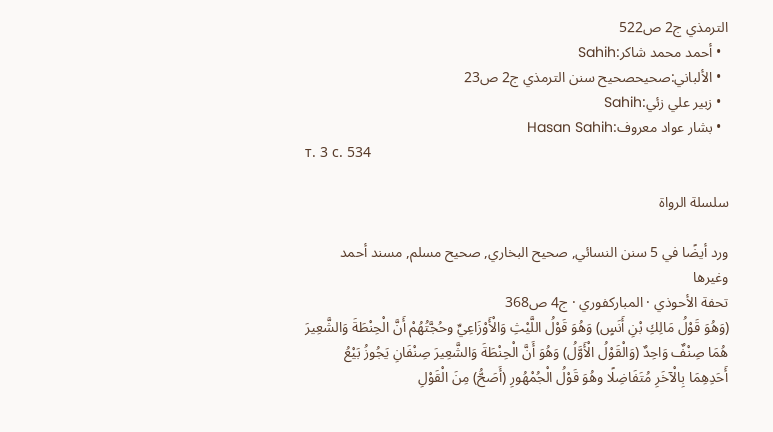الترمذي ج2 ص522
  • أحمد محمد شاكر:Sahih
  • الألباني:صحيحصحيح سنن الترمذي ج2 ص23
  • زبير علي زئي:Sahih
  • بشار عواد معروف:Hasan Sahih
т. 3 с. 534

سلسلة الرواة

ورد أيضًا في 5 سنن النسائي, صحيح البخاري, صحيح مسلم, مسند أحمد وغيرها
تحفة الأحوذي · المباركفوري · ج4 ص368
(وَهُوَ قَوْلُ مَالِكِ بْنِ أَنَسٍ) وَهُوَ قَوْلُ اللَّيْثِ وَالْأَوْزَاعِيِّ وحُجَّتُهُمْ أَنَّ الْحِنْطَةَ وَالشَّعِيرَ هُمَا صِنْفٌ وَاحِدٌ (وَالْقَوْلُ الْأَوَّلُ) وَهُوَ أَنَّ الْحِنْطَةَ وَالشَّعِيرَ صِنْفَانِ يَجُوزُ بَيْعُ أَحَدِهِمَا بِالْآخَرِ مُتَفَاضِلًا وهُوَ قَوْلُ الْجُمْهُورِ (أَصَحُّ) مِنَ الْقَوْلِ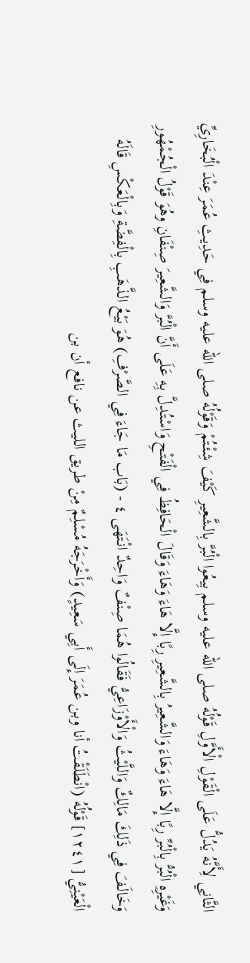الثَّانِي لِأَنَّهُ يَدُلُّ عَلَى الْقَوْلِ الْأَوَّلِ قَوْلُهُ صلى الله عليه وسلم بِيعُوا الْبُرَّ بِالشَّعِيرِ كَيْفَ شِئْتُمْ وَقَوْلُهُ صلى الله عليه وسلم فِي حَدِيثِ عُمَرَ عِنْدَ الْبُخَارِيِّ وَغَيْرِهِ الْبُرُّ بِالْبُرِّ رِبًا إِلَّا هَاءَ وَهَاءَ وَالشَّعِيرُ بِالشَّعِيرِ رِبًا إِلَّا هَاءَ وَهَاءَ وَقَالَ الْحَافِظُ فِي الْفَتْحِ وَاسْتُدِلَّ بِهِ عَلَى أَنَّ الْبُرَّ وَالشَّعِيرَ صِنْفَانِ وهُوَ قَوْلُ الْجُمْهُورِ وَخَالَفَ فِي ذَلِكَ مَالِكٌ وَاللَّيْثُ وَالْأَوْزَاعِيُّ فَقَالُوا هُمَا صِنْفٌ وَاحِدٌ انْتَهَى ٤ - (بَاب مَا جَاءَ فِي الصَّرْفِ) هُوَ بَيْعُ الذَّهَبِ بِالْفِضَّةِ وَبِالْعَكْسِ قَالَهُ الْعَيْنِيُّ [١٢٤١] قَوْلُهُ (انْطَلَقْتُ أنا وبن عُمَرَ إِلَى أَبِي سَعِيدٍ) وَأَخْرَجَهُ مُسْلِمٌ مِنْ طريق الليث عن نافع أن بن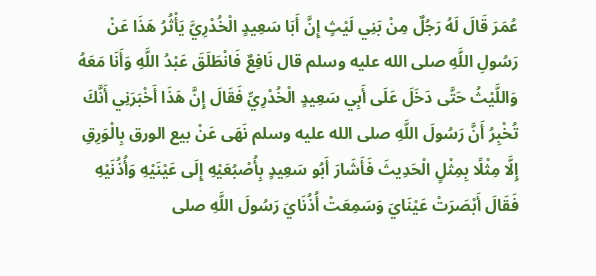عُمَرَ قَالَ لَهُ رَجُلٌ مِنْ بَنِي لَيْثٍ إِنَّ أَبَا سَعِيدٍ الْخُدْرِيَّ يَأْثُرُ هَذَا عَنْ رَسُولِ اللَّهِ صلى الله عليه وسلم قال نَافِعٌ فَانْطَلَقَ عَبْدُ اللَّهِ وَأَنَا مَعَهُ وَاللَّيْثُ حَتَّى دَخَلَ عَلَى أَبِي سَعِيدٍ الْخُدْرِيِّ فَقَالَ إِنَّ هَذَا أَخْبَرَنِي أَنَّكَ تُخْبِرُ أَنَّ رَسُولَ اللَّهِ صلى الله عليه وسلم نَهَى عَنْ بيع الورق بِالْوَرِقِ إِلَّا مِثْلًا بِمِثْلٍ الْحَدِيثَ فَأَشَارَ أَبُو سَعِيدٍ بِأُصْبُعَيْهِ إِلَى عَيْنَيْهِ وَأُذُنَيْهِ فَقَالَ أَبْصَرَتْ عَيْنَايَ وَسَمِعَتْ أُذُنَايَ رَسُولَ اللَّهِ صلى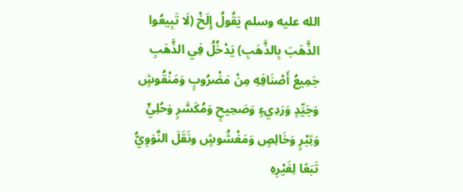الله عليه وسلم يَقُولُ إِلَخْ (لَا تَبِيعُوا الذَّهَبَ بِالذَّهَبِ) يَدْخُلُ فِي الذَّهَبِ جَمِيعُ أَصْنَافِهِ مِنْ مَضْرُوبٍ وَمَنْقُوشٍ وَجَيِّدٍ وَرَدِيءٍ وَصَحِيحٍ وَمُكَسَّرٍ وَحُلِيٍّ وَتِبْرٍ وَخَالِصٍ وَمَغْشُوشٍ ونَقَلَ النَّوَوِيُّ تَبَعًا لِغَيْرِهِ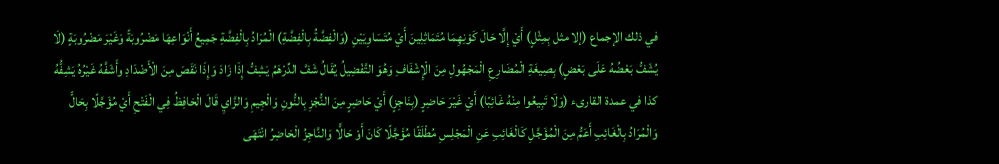في ذلك الإجماع (إلا مثل بِمِثْلٍ) أَيْ إِلَّا حَالَ كَوْنِهِمَا مُتَمَاثِلِينَ أَيْ مُتَسَاوِيَيْنِ (وَالْفِضَّةُ بِالْفِضَّةِ) الْمُرَادُ بِالْفِضَّةِ جَمِيعُ أَنْوَاعِهَا مَضْرُوبَةً وَغَيْرَ مَضْرُوبَةٍ (لَا يُشَفُّ بَعْضُهُ عَلَى بَعْضٍ) بِصِيغَةِ الْمُضَارِعِ الْمَجْهُولِ مِنَ الْإِشْفَافِ وَهُوَ التَّفْضِيلُ يُقَالُ شَفَّ الدِّرْهَمُ يَشِفُّ إِذَا زَادَ وَإِذَا نَقَصَ مِنَ الْأَضْدَادِ وأَشَفَّهُ غَيْرُهُ يَشِفُّهُ كذا في عمدة القارىء (وَلَا تَبِيعُوا مِنْهُ غَائِبًا) أَيْ غَيْرَ حَاضِرٍ (بِنَاجِزٍ) أَيْ حَاضِرٍ مِنَ النُّجْزِ بِالنُّونِ وَالْجِيمِ وَالزَّايِ قَالَ الْحَافِظُ فِي الْفَتْحِ أَيْ مُؤَجَّلًا بِحَالٍّ وَالْمُرَادُ بِالْغَائِبِ أَعَمُّ مِنَ الْمُؤَجَّلِ كَالْغَائِبِ عَنِ الْمَجْلِسِ مُطْلَقًا مُؤَجَّلًا كَانَ أَوْ حَالًّا وَالنَّاجِزُ الْحَاضِرُ انْتَهَى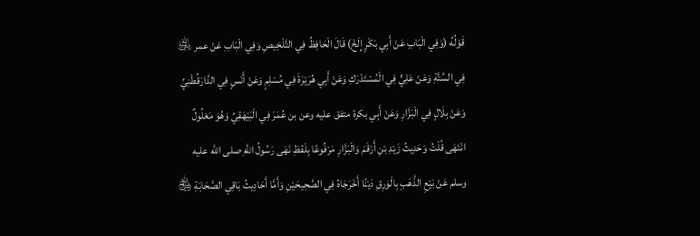قَوْلُهُ (وَفِي الْبَابِ عَنْ أَبِي بَكْرٍ إِلَخْ) قَالَ الْحَافِظُ فِي التَّلْخِيصِ وَفِي الْبَابِ عَنْ عمر ﵁ فِي السِّتَّةِ وَعَنْ عَلِيٍّ فِي الْمُسْتَدْرَكِ وَعَنْ أَبِي هُرَيْرَةَ فِي مُسْلِمٍ وَعَنْ أَنَسٍ فِي الدَّارَقُطْنِيِّ وَعَنْ بِلَالٍ فِي الْبَزَّارِ وَعَنْ أَبِي بكرة متفق عليه وعن بن عُمَرَ فِي الْبَيْهَقِيِّ وَهُوَ مَعْلُولٌ انْتَهَى قُلْتُ وَحَدِيثُ زَيْدِ بْنِ أَرْقَمَ وَالْبَزَّارِ مَرْفُوعًا بِلَفْظِ نَهَى رَسُولُ اللَّهِ صلى الله عليه وسلم عَنْ بَيْعِ الذَّهَبِ بِالْوَرِقِ دَيْنًا أَخْرَجَاهُ فِي الصَّحِيحَيْنِ وَأَمَّا أَحَادِيثُ بَاقِي الصَّحَابَةِ ﵃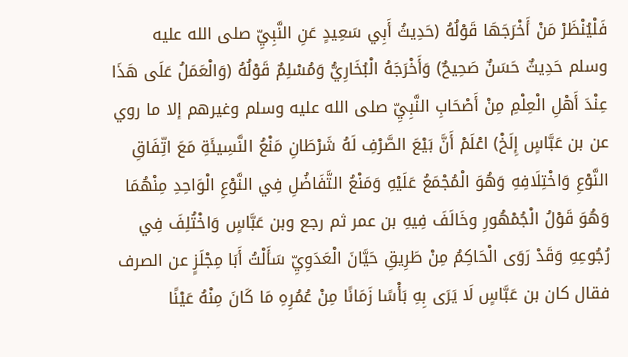فَلْيُنْظَرْ مَنْ أَخْرَجَهَا قَوْلُهُ (حَدِيثُ أَبِي سَعِيدٍ عَنِ النَّبِيِّ صلى الله عليه وسلم حَدِيثٌ حَسَنٌ صَحِيحٌ) وَأَخْرَجَهُ الْبُخَارِيُّ وَمُسْلِمٌ قَوْلُهُ (وَالْعَمَلُ عَلَى هَذَا عِنْدَ أَهْلِ الْعِلْمِ مِنْ أَصْحَابِ النَّبِيِّ صلى الله عليه وسلم وغيرهم إلا ما روي عن بن عَبَّاسٍ إِلَخْ) اعْلَمْ أَنَّ بَيْعَ الصَّرْفِ لَهُ شَرْطَانِ مَنْعُ النَّسِيئَةِ مَعَ اتِّفَاقِ النَّوْعِ وَاخْتِلَافِهِ وَهُوَ الْمُجْمَعُ عَلَيْهِ وَمَنْعُ التَّفَاضُلِ فِي النَّوْعِ الْوَاحِدِ مِنْهُمَا وَهُوَ قَوْلُ الْجُمْهُورِ وخَالَفَ فِيهِ بن عمر ثم رجع وبن عَبَّاسٍ وَاخْتُلِفَ فِي رُجُوعِهِ وَقَدْ رَوَى الْحَاكِمُ مِنْ طَرِيقِ حَيَّانَ الْعَدَوِيِّ سَأَلْتُ أَبَا مِجْلَزٍ عن الصرف فقال كان بن عَبَّاسٍ لَا يَرَى بِهِ بَأْسًا زَمَانًا مِنْ عُمُرِهِ مَا كَانَ مِنْهُ عَيْنًا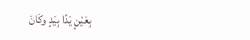بِعَيْنٍ يَدًا بِيَدٍ وكَانَ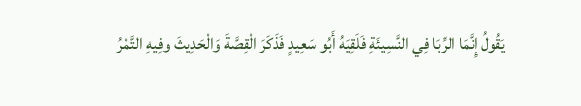يَقُولُ إِنَّمَا الرِّبَا فِي النَّسِيئَةِ فَلَقِيَهُ أَبُو سَعِيدٍ فَذَكَرَ الْقِصَّةَ وَالْحَدِيثَ وفِيهِ التَّمْرُ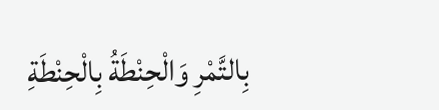بِالتَّمْرِ وَالْحِنْطَةُ بِالْحِنْطَةِ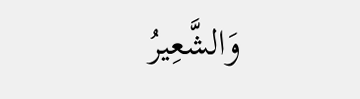وَالشَّعِيرُ